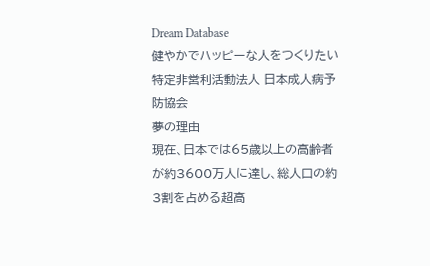Dream Database
健やかでハッピーな人をつくりたい
特定非営利活動法人 日本成人病予防協会
夢の理由
現在、日本では65歳以上の高齢者が約3600万人に達し、総人口の約3割を占める超高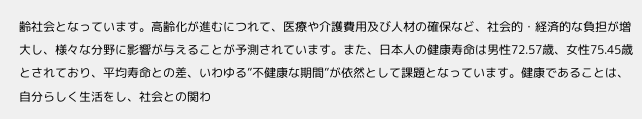齢社会となっています。高齢化が進むにつれて、医療や介護費用及び人材の確保など、社会的・経済的な負担が増大し、様々な分野に影響が与えることが予測されています。また、日本人の健康寿命は男性72.57歳、女性75.45歳とされており、平均寿命との差、いわゆる”不健康な期間”が依然として課題となっています。健康であることは、自分らしく生活をし、社会との関わ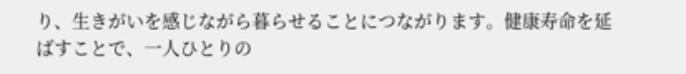り、生きがいを感じながら暮らせることにつながります。健康寿命を延ばすことで、一人ひとりの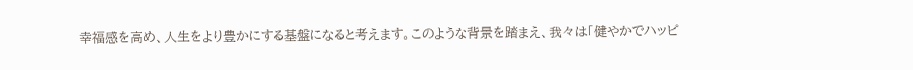幸福感を高め、人生をより豊かにする基盤になると考えます。このような背景を踏まえ、我々は「健やかでハッピ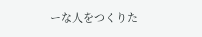ーな人をつくりた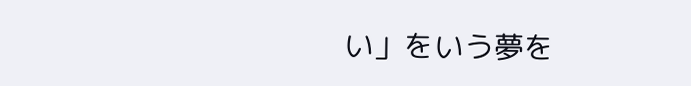い」をいう夢を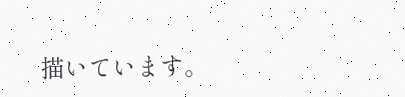描いています。